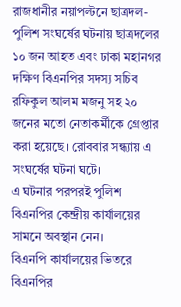রাজধানীর নয়াপল্টনে ছাত্রদল-পুলিশ সংঘর্ষের ঘটনায় ছাত্রদলের ১০ জন আহত এবং ঢাকা মহানগর দক্ষিণ বিএনপির সদস্য সচিব রফিকুল আলম মজনু সহ ২০ জনের মতো নেতাকর্মীকে গ্রেপ্তার করা হয়েছে। রোববার সন্ধ্যায় এ সংঘর্ষের ঘটনা ঘটে।
এ ঘটনার পরপরই পুলিশ বিএনপির কেন্দ্রীয় কার্যালয়ের সামনে অবস্থান নেন।
বিএনপি কার্যালয়ের ভিতরে বিএনপির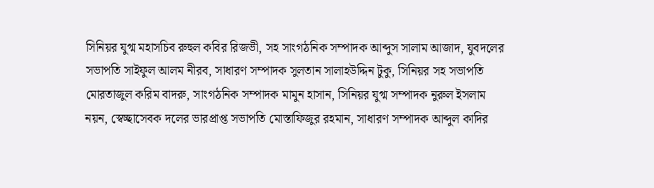সিনিয়র যুগ্ম মহাসচিব রুহুল কবির রিজভী, সহ সাংগঠনিক সম্পাদক আব্দুস সালাম আজাদ, যুবদলের সভাপতি সাইফুল আলম নীরব, সাধারণ সম্পাদক সুলতান সালাহউদ্দিন টুকু, সিনিয়র সহ সভাপতি মোরতাজুল করিম বাদরু, সাংগঠনিক সম্পাদক মামুন হাসান, সিনিয়র যুগ্ম সম্পাদক নুরুল ইসলাম নয়ন, স্বেচ্ছাসেবক দলের ভারপ্রাপ্ত সভাপতি মোস্তাফিজুর রহমান, সাধারণ সম্পাদক আব্দুল কাদির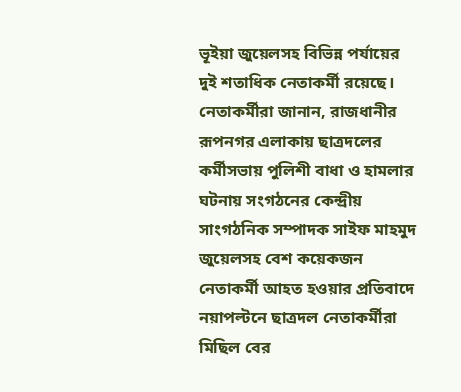ভূইয়া জুয়েলসহ বিভিন্ন পর্যায়ের দুই শতাধিক নেতাকর্মী রয়েছে।
নেতাকর্মীরা জানান, রাজধানীর রূপনগর এলাকায় ছাত্রদলের কর্মীসভায় পুলিশী বাধা ও হামলার ঘটনায় সংগঠনের কেন্দ্রীয় সাংগঠনিক সম্পাদক সাইফ মাহমুদ জুয়েলসহ বেশ কয়েকজন নেতাকর্মী আহত হওয়ার প্রতিবাদে নয়াপল্টনে ছাত্রদল নেতাকর্মীরা মিছিল বের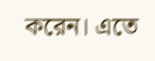করেন। এতে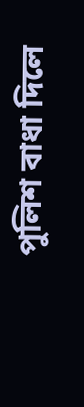পুলিশ বাধা দিলে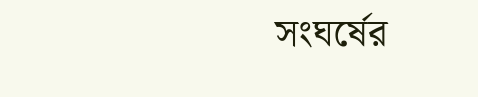সংঘর্ষের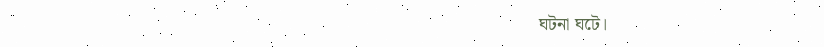ঘটনা ঘটে।